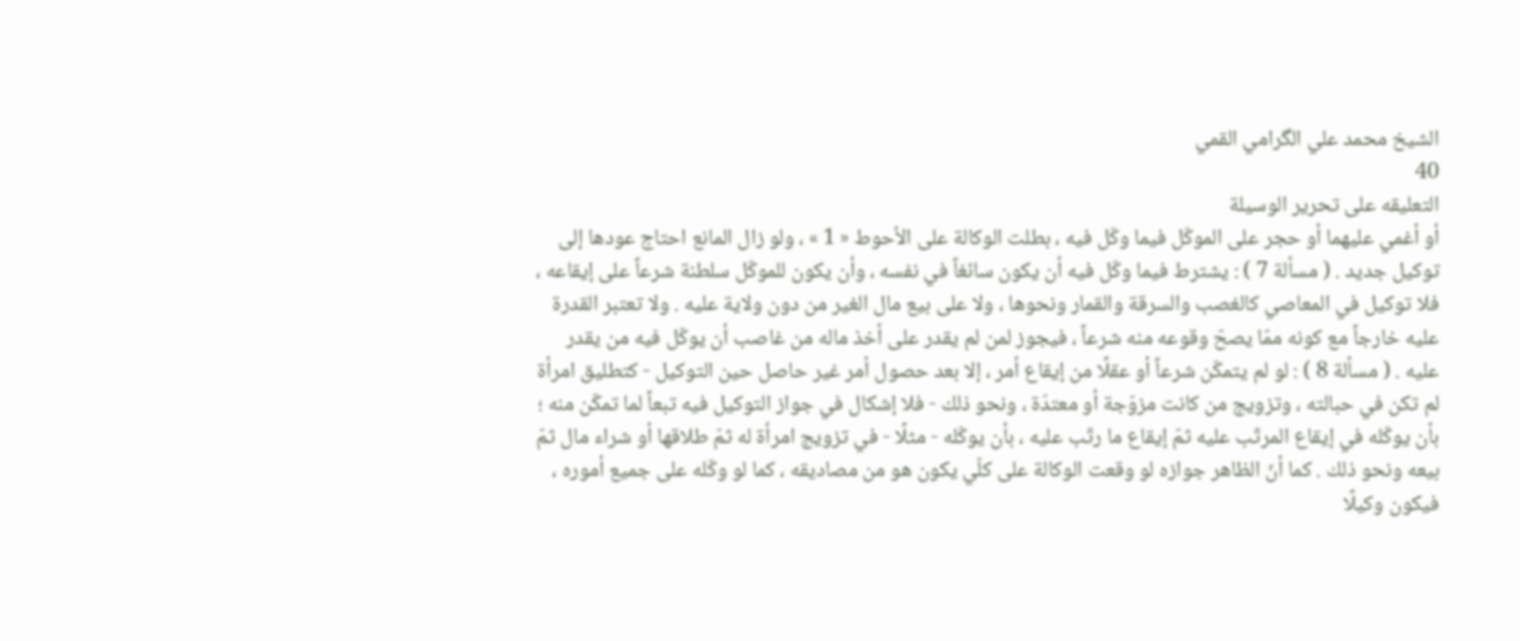الشيخ محمد علي الگرامي القمي
40
التعليقه على تحرير الوسيلة
أو أغمي عليهما أو حجر على الموكّل فيما وكّل فيه ، بطلت الوكالة على الأحوط « 1 » ، ولو زال المانع احتاج عودها إلى توكيل جديد . ( مسألة 7 ) : يشترط فيما وكّل فيه أن يكون سائغاً في نفسه ، وأن يكون للموكّل سلطنة شرعاً على إيقاعه ، فلا توكيل في المعاصي كالغصب والسرقة والقمار ونحوها ، ولا على بيع مال الغير من دون ولاية عليه . ولا تعتبر القدرة عليه خارجاً مع كونه ممّا يصحّ وقوعه منه شرعاً ، فيجوز لمن لم يقدر على أخذ ماله من غاصب أن يوكّل فيه من يقدر عليه . ( مسألة 8 ) : لو لم يتمكّن شرعاً أو عقلًا من إيقاع أمر ، إلا بعد حصول أمر غير حاصل حين التوكيل - كتطليق امرأة لم تكن في حبالته ، وتزويج من كانت مزوّجة أو معتدّة ، ونحو ذلك - فلا إشكال في جواز التوكيل فيه تبعاً لما تمكّن منه ؛ بأن يوكّله في إيقاع المرتّب عليه ثمّ إيقاع ما رتّب عليه ، بأن يوكّله - مثلًا - في تزويج امرأة له ثمّ طلاقها أو شراء مال ثمّ بيعه ونحو ذلك . كما أنّ الظاهر جوازه لو وقعت الوكالة على كلّي يكون هو من مصاديقه ، كما لو وكّله على جميع أموره ، فيكون وكيلًا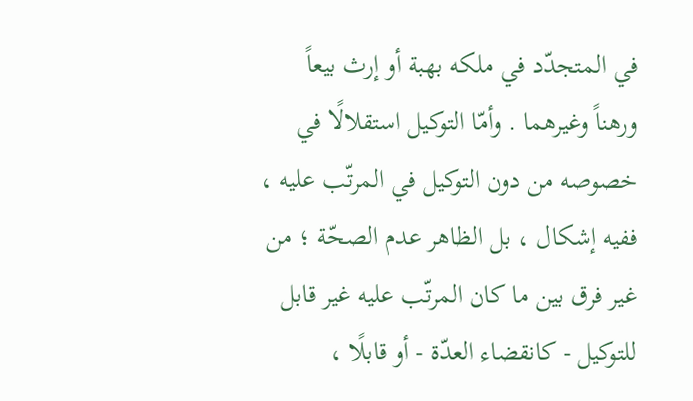في المتجدّد في ملكه بهبة أو إرث بيعاً ورهناً وغيرهما . وأمّا التوكيل استقلالًا في خصوصه من دون التوكيل في المرتّب عليه ، ففيه إشكال ، بل الظاهر عدم الصحّة ؛ من غير فرق بين ما كان المرتّب عليه غير قابل للتوكيل - كانقضاء العدّة - أو قابلًا ،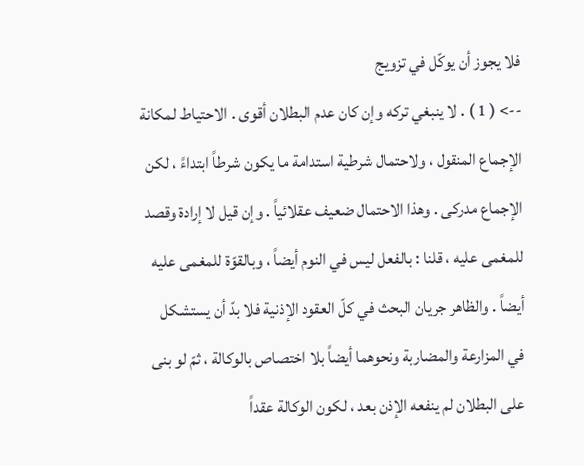فلا يجوز أن يوكّل في تزويج
--> ( 1 ) . لا ينبغي تركه وإن كان عدم البطلان أقوى . الاحتياط لمكانة الإجماع المنقول ، ولاحتمال شرطية استدامة ما يكون شرطاً ابتداءً ، لكن الإجماع مدركى . وهذا الاحتمال ضعيف عقلائياً . وإن قيل لا إرادة وقصد للمغمى عليه ، قلنا : بالفعل ليس في النوم أيضاً ، وبالقوّة للمغمى عليه أيضاً . والظاهر جريان البحث في كلّ العقود الإذنية فلا بدّ أن يستشكل في المزارعة والمضاربة ونحوهما أيضاً بلا اختصاص بالوكالة ، ثمّ لو بنى على البطلان لم ينفعه الإذن بعد ، لكون الوكالة عقداً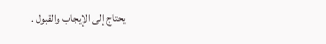يحتاج إلى الإيجاب والقبول .